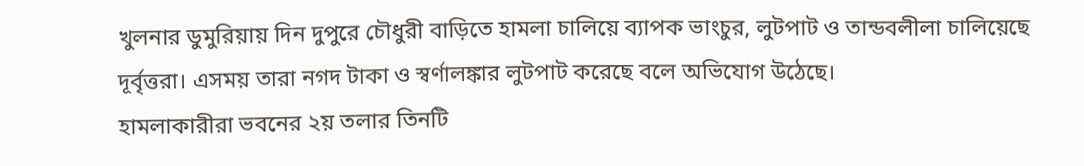খুলনার ডুমুরিয়ায় দিন দুপুরে চৌধুরী বাড়িতে হামলা চালিয়ে ব্যাপক ভাংচুর, লুটপাট ও তান্ডবলীলা চালিয়েছে দূর্বৃত্তরা। এসময় তারা নগদ টাকা ও স্বর্ণালঙ্কার লুটপাট করেছে বলে অভিযোগ উঠেছে।
হামলাকারীরা ভবনের ২য় তলার তিনটি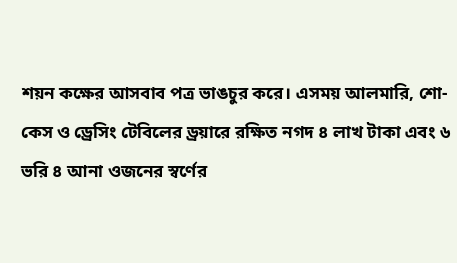শয়ন কক্ষের আসবাব পত্র ভাঙচুর করে। এসময় আলমারি, শো-কেস ও ড্রেসিং টেবিলের ড্রয়ারে রক্ষিত নগদ ৪ লাখ টাকা এবং ৬ ভরি ৪ আনা ওজনের স্বর্ণের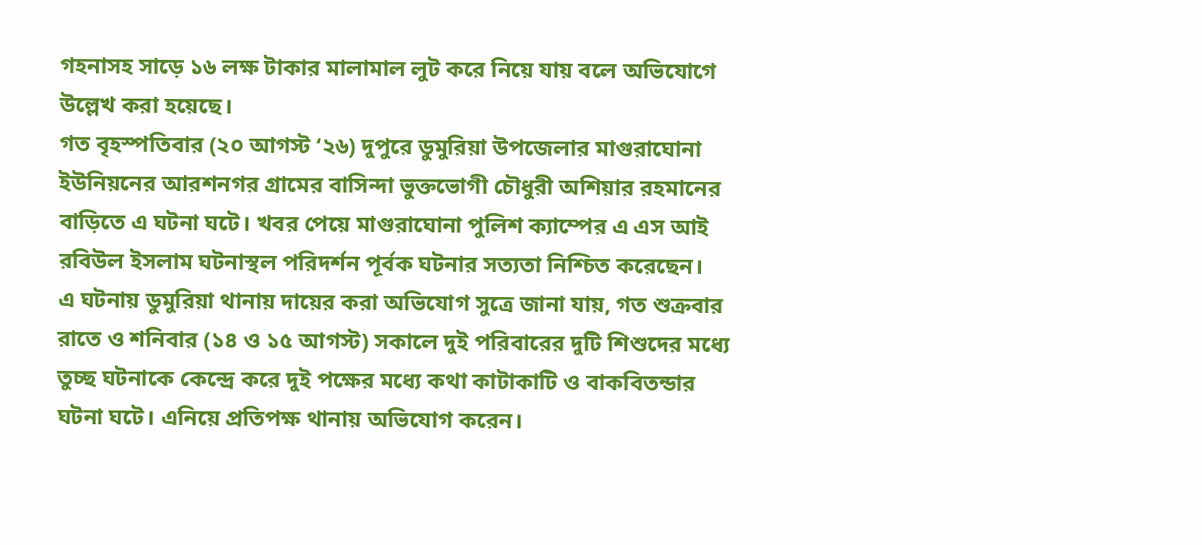গহনাসহ সাড়ে ১৬ লক্ষ টাকার মালামাল লুট করে নিয়ে যায় বলে অভিযোগে উল্লেখ করা হয়েছে।
গত বৃহস্পতিবার (২০ আগস্ট ‘২৬) দুপুরে ডুমুরিয়া উপজেলার মাগুরাঘোনা ইউনিয়নের আরশনগর গ্রামের বাসিন্দা ভুক্তভোগী চৌধুরী অশিয়ার রহমানের বাড়িতে এ ঘটনা ঘটে। খবর পেয়ে মাগুরাঘোনা পুলিশ ক্যাম্পের এ এস আই রবিউল ইসলাম ঘটনাস্থল পরিদর্শন পূর্বক ঘটনার সত্যতা নিশ্চিত করেছেন।
এ ঘটনায় ডুমুরিয়া থানায় দায়ের করা অভিযোগ সুত্রে জানা যায়, গত শুক্রবার রাতে ও শনিবার (১৪ ও ১৫ আগস্ট) সকালে দুই পরিবারের দুটি শিশুদের মধ্যে তুচ্ছ ঘটনাকে কেন্দ্রে করে দুই পক্ষের মধ্যে কথা কাটাকাটি ও বাকবিতন্ডার ঘটনা ঘটে। এনিয়ে প্রতিপক্ষ থানায় অভিযোগ করেন।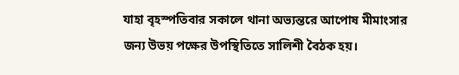যাহা বৃহস্পতিবার সকালে থানা অভ্যন্তরে আপোষ মীমাংসার জন্য উভয় পক্ষের উপস্থিতিতে সালিশী বৈঠক হয়।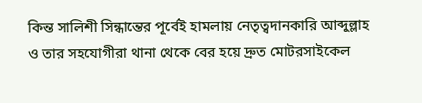কিন্ত সালিশী সিন্ধান্তের পূর্বেই হামলায় নেতৃত্বদানকারি আব্দুল্লাহ ও তার সহযোগীরা থানা থেকে বের হয়ে দ্রুত মোটরসাইকেল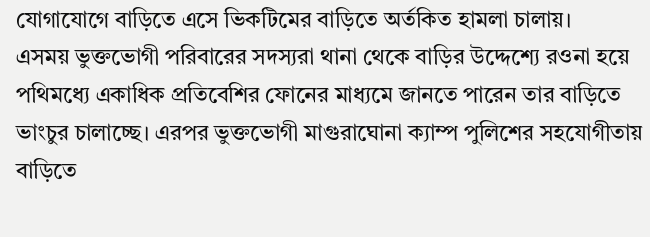যোগাযোগে বাড়িতে এসে ভিকটিমের বাড়িতে অর্তকিত হামলা চালায়।
এসময় ভুক্তভোগী পরিবারের সদস্যরা থানা থেকে বাড়ির উদ্দেশ্যে রওনা হয়ে পথিমধ্যে একাধিক প্রতিবেশির ফোনের মাধ্যমে জানতে পারেন তার বাড়িতে ভাংচুর চালাচ্ছে। এরপর ভুক্তভোগী মাগুরাঘোনা ক্যাম্প পুলিশের সহযোগীতায় বাড়িতে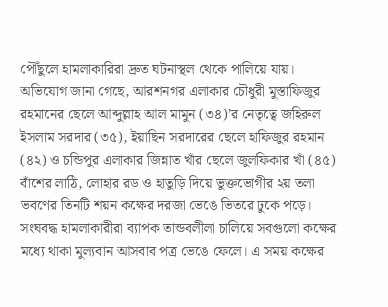পৌঁছুলে হামলাকারিরা দ্রুত ঘটনাস্থল থেকে পালিয়ে যায়।
অভিযোগ জানা গেছে, আরশনগর এলাকার চৌধুরী মুস্তাফিজুর রহমানের ছেলে আব্দুল্লাহ আল মামুন (৩৪)’র নেতৃত্বে জহিরুল ইসলাম সরদার (৩৫), ইয়াছিন সরদারের ছেলে হাফিজুর রহমান (৪২) ও চন্ডিপুর এলাকার জিন্নাত খাঁর ছেলে জুলফিকার খাঁ (৪৫) বাঁশের লাঠি, লোহার রড ও হাতুড়ি দিয়ে ভুক্তভোগীর ২য় তলা ভবণের তিনটি শয়ন কক্ষের দরজা ভেঙে ভিতরে ঢুকে পড়ে। সংঘবদ্ধ হামলাকারীরা ব্যাপক তান্ডবলীলা চালিয়ে সবগুলো কক্ষের মধ্যে থাকা মুল্যবান আসবাব পত্র ভেঙে ফেলে। এ সময় কক্ষের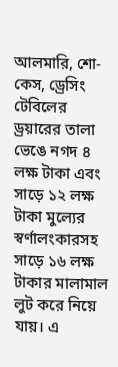আলমারি, শো-কেস, ড্রেসিং টেবিলের ড্রয়ারের তালা ভেঙে নগদ ৪ লক্ষ টাকা এবং সাড়ে ১২ লক্ষ টাকা মুল্যের স্বর্ণালংকারসহ সাড়ে ১৬ লক্ষ টাকার মালামাল লুট করে নিয়ে যায়। এ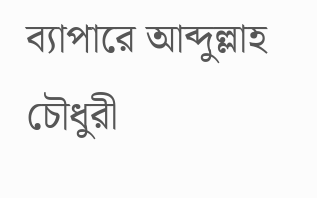ব্যাপারে আব্দুল্লাহ চৌধুরী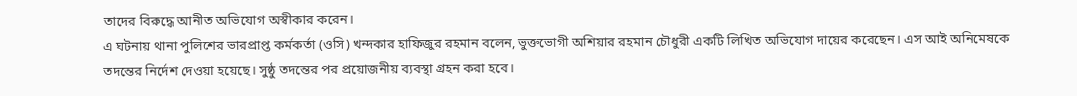তাদের বিরুদ্ধে আনীত অভিযোগ অস্বীকার করেন।
এ ঘটনায় থানা পুলিশের ভারপ্রাপ্ত কর্মকর্তা (ওসি) খন্দকার হাফিজুর রহমান বলেন, ভুক্তভোগী অশিয়ার রহমান চৌধুরী একটি লিখিত অভিযোগ দায়ের করেছেন। এস আই অনিমেষকে তদন্তের নির্দেশ দেওয়া হয়েছে। সুষ্ঠু তদন্তের পর প্রয়োজনীয় ব্যবস্থা গ্রহন করা হবে।